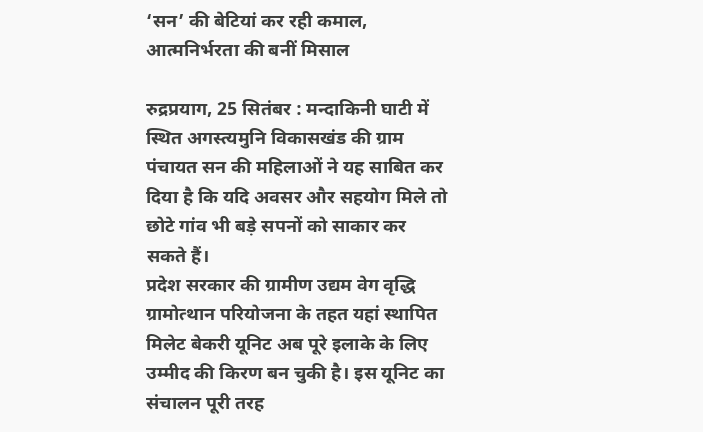‘सन’ की बेटियां कर रही कमाल, आत्मनिर्भरता की बनीं मिसाल

रुद्रप्रयाग, 25 सितंबर : मन्दाकिनी घाटी में स्थित अगस्त्यमुनि विकासखंड की ग्राम पंचायत सन की महिलाओं ने यह साबित कर दिया है कि यदि अवसर और सहयोग मिले तो छोटे गांव भी बड़े सपनों को साकार कर सकते हैं।
प्रदेश सरकार की ग्रामीण उद्यम वेग वृद्धि ग्रामोत्थान परियोजना के तहत यहां स्थापित मिलेट बेकरी यूनिट अब पूरे इलाके के लिए उम्मीद की किरण बन चुकी है। इस यूनिट का संचालन पूरी तरह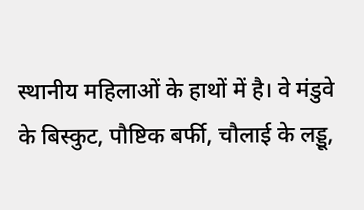स्थानीय महिलाओं के हाथों में है। वे मंडुवे के बिस्कुट, पौष्टिक बर्फी, चौलाई के लड्डू,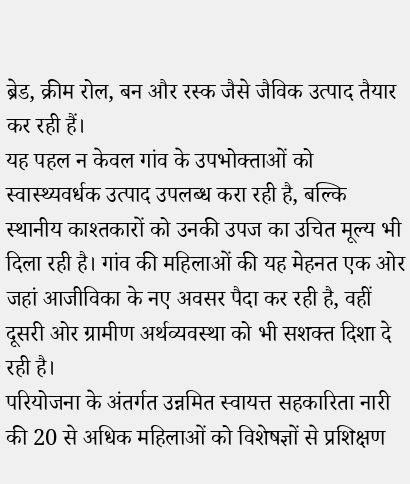ब्रेड, क्रीम रोल, बन और रस्क जैसे जैविक उत्पाद तैयार कर रही हैं।
यह पहल न केवल गांव के उपभोक्ताओं को स्वास्थ्यवर्धक उत्पाद उपलब्ध करा रही है, बल्कि स्थानीय काश्तकारों को उनकी उपज का उचित मूल्य भी दिला रही है। गांव की महिलाओं की यह मेहनत एक ओर जहां आजीविका के नए अवसर पैदा कर रही है, वहीं दूसरी ओर ग्रामीण अर्थव्यवस्था को भी सशक्त दिशा दे रही है।
परियोजना के अंतर्गत उन्नमित स्वायत्त सहकारिता नारी की 20 से अधिक महिलाओं को विशेषज्ञों से प्रशिक्षण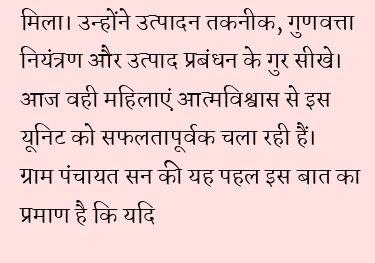मिला। उन्होंने उत्पादन तकनीक, गुणवत्ता नियंत्रण और उत्पाद प्रबंधन के गुर सीखे। आज वही महिलाएं आत्मविश्वास से इस यूनिट को सफलतापूर्वक चला रही हैं।
ग्राम पंचायत सन की यह पहल इस बात का प्रमाण है कि यदि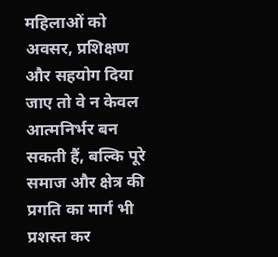महिलाओं को अवसर, प्रशिक्षण और सहयोग दिया जाए तो वे न केवल आत्मनिर्भर बन सकती हैं, बल्कि पूरे समाज और क्षेत्र की प्रगति का मार्ग भी प्रशस्त कर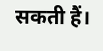सकती हैं।